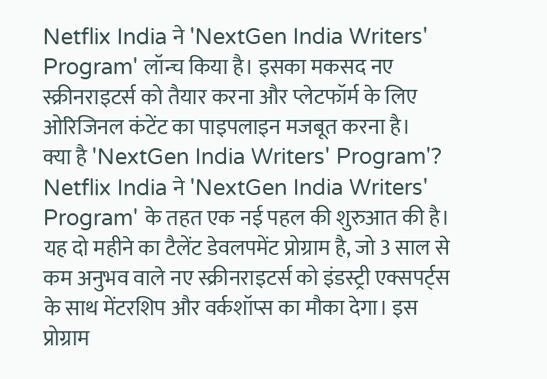Netflix India ने 'NextGen India Writers' Program' लॉन्च किया है। इसका मकसद नए स्क्रीनराइटर्स को तैयार करना और प्लेटफॉर्म के लिए ओरिजिनल कंटेंट का पाइपलाइन मजबूत करना है।
क्या है 'NextGen India Writers' Program'?
Netflix India ने 'NextGen India Writers' Program' के तहत एक नई पहल की शुरुआत की है। यह दो महीने का टैलेंट डेवलपमेंट प्रोग्राम है, जो 3 साल से कम अनुभव वाले नए स्क्रीनराइटर्स को इंडस्ट्री एक्सपर्ट्स के साथ मेंटरशिप और वर्कशॉप्स का मौका देगा। इस प्रोग्राम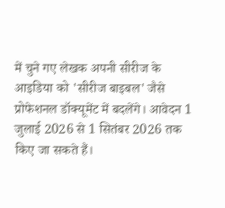में चुने गए लेखक अपनी सीरीज के आइडिया को 'सीरीज बाइबल' जैसे प्रोफेशनल डॉक्यूमेंट में बदलेंगे। आवेदन 1 जुलाई 2026 से 1 सितंबर 2026 तक किए जा सकते हैं।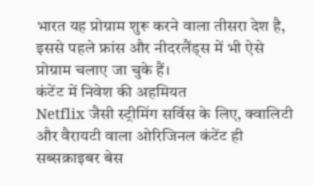भारत यह प्रोग्राम शुरू करने वाला तीसरा देश है, इससे पहले फ्रांस और नीदरलैंड्स में भी ऐसे प्रोग्राम चलाए जा चुके हैं।
कंटेंट में निवेश की अहमियत
Netflix जैसी स्ट्रीमिंग सर्विस के लिए, क्वालिटी और वैरायटी वाला ओरिजिनल कंटेंट ही सब्सक्राइबर बेस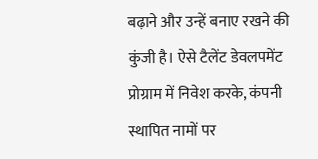बढ़ाने और उन्हें बनाए रखने की कुंजी है। ऐसे टैलेंट डेवलपमेंट प्रोग्राम में निवेश करके, कंपनी स्थापित नामों पर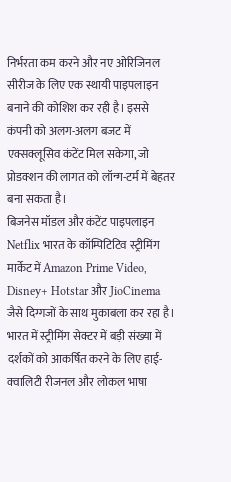निर्भरता कम करने और नए ओरिजिनल सीरीज के लिए एक स्थायी पाइपलाइन बनाने की कोशिश कर रही है। इससे कंपनी को अलग-अलग बजट में एक्सक्लूसिव कंटेंट मिल सकेगा, जो प्रोडक्शन की लागत को लॉन्ग-टर्म में बेहतर बना सकता है।
बिजनेस मॉडल और कंटेंट पाइपलाइन
Netflix भारत के कॉम्पिटिटिव स्ट्रीमिंग मार्केट में Amazon Prime Video, Disney+ Hotstar और JioCinema जैसे दिग्गजों के साथ मुकाबला कर रहा है। भारत में स्ट्रीमिंग सेक्टर में बड़ी संख्या में दर्शकों को आकर्षित करने के लिए हाई-क्वालिटी रीजनल और लोकल भाषा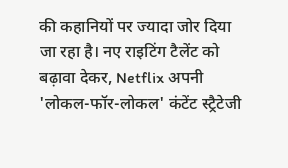की कहानियों पर ज्यादा जोर दिया जा रहा है। नए राइटिंग टैलेंट को बढ़ावा देकर, Netflix अपनी 'लोकल-फॉर-लोकल' कंटेंट स्ट्रैटेजी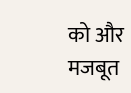को और मजबूत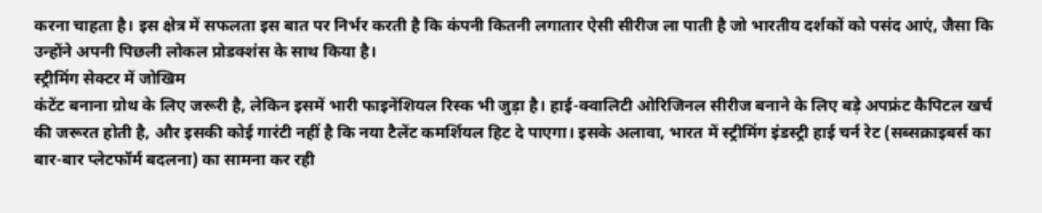करना चाहता है। इस क्षेत्र में सफलता इस बात पर निर्भर करती है कि कंपनी कितनी लगातार ऐसी सीरीज ला पाती है जो भारतीय दर्शकों को पसंद आएं, जैसा कि उन्होंने अपनी पिछली लोकल प्रोडक्शंस के साथ किया है।
स्ट्रीमिंग सेक्टर में जोखिम
कंटेंट बनाना ग्रोथ के लिए जरूरी है, लेकिन इसमें भारी फाइनेंशियल रिस्क भी जुड़ा है। हाई-क्वालिटी ओरिजिनल सीरीज बनाने के लिए बड़े अपफ्रंट कैपिटल खर्च की जरूरत होती है, और इसकी कोई गारंटी नहीं है कि नया टैलेंट कमर्शियल हिट दे पाएगा। इसके अलावा, भारत में स्ट्रीमिंग इंडस्ट्री हाई चर्न रेट (सब्सक्राइबर्स का बार-बार प्लेटफॉर्म बदलना) का सामना कर रही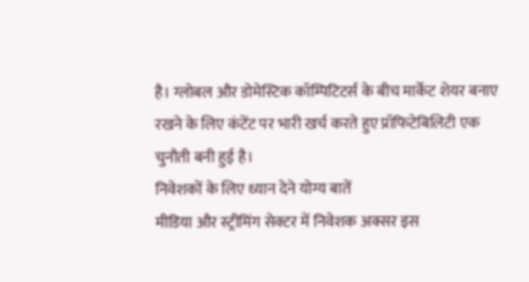है। ग्लोबल और डोमेस्टिक कॉम्पिटिटर्स के बीच मार्केट शेयर बनाए रखने के लिए कंटेंट पर भारी खर्च करते हुए प्रॉफिटेबिलिटी एक चुनौती बनी हुई है।
निवेशकों के लिए ध्यान देने योग्य बातें
मीडिया और स्ट्रीमिंग सेक्टर में निवेशक अक्सर इस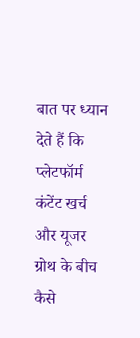बात पर ध्यान देते हैं कि प्लेटफॉर्म कंटेंट खर्च और यूजर ग्रोथ के बीच कैसे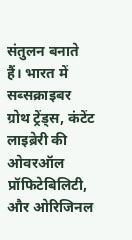संतुलन बनाते हैं। भारत में सब्सक्राइबर ग्रोथ ट्रेंड्स, कंटेंट लाइब्रेरी की ओवरऑल प्रॉफिटेबिलिटी, और ओरिजिनल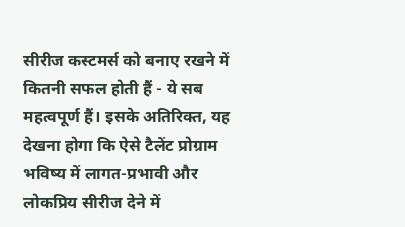सीरीज कस्टमर्स को बनाए रखने में कितनी सफल होती हैं - ये सब महत्वपूर्ण हैं। इसके अतिरिक्त, यह देखना होगा कि ऐसे टैलेंट प्रोग्राम भविष्य में लागत-प्रभावी और लोकप्रिय सीरीज देने में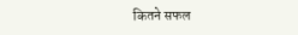कितने सफल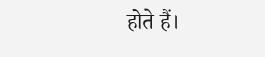होते हैं।